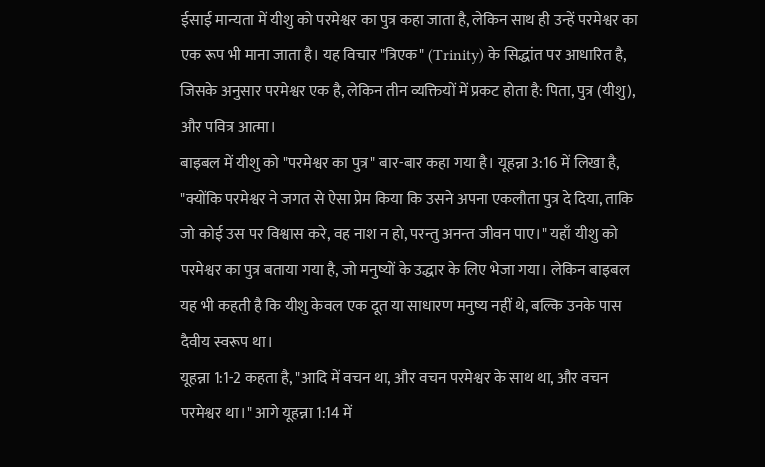ईसाई मान्यता में यीशु को परमेश्वर का पुत्र कहा जाता है, लेकिन साथ ही उन्हें परमेश्वर का एक रूप भी माना जाता है। यह विचार "त्रिएक" (Trinity) के सिद्धांत पर आधारित है, जिसके अनुसार परमेश्वर एक है, लेकिन तीन व्यक्तियों में प्रकट होता है: पिता, पुत्र (यीशु), और पवित्र आत्मा।
बाइबल में यीशु को "परमेश्वर का पुत्र" बार-बार कहा गया है। यूहन्ना 3:16 में लिखा है, "क्योंकि परमेश्वर ने जगत से ऐसा प्रेम किया कि उसने अपना एकलौता पुत्र दे दिया, ताकि जो कोई उस पर विश्वास करे, वह नाश न हो, परन्तु अनन्त जीवन पाए।" यहाँ यीशु को परमेश्वर का पुत्र बताया गया है, जो मनुष्यों के उद्धार के लिए भेजा गया। लेकिन बाइबल यह भी कहती है कि यीशु केवल एक दूत या साधारण मनुष्य नहीं थे, बल्कि उनके पास दैवीय स्वरूप था।
यूहन्ना 1:1-2 कहता है, "आदि में वचन था, और वचन परमेश्वर के साथ था, और वचन परमेश्वर था।" आगे यूहन्ना 1:14 में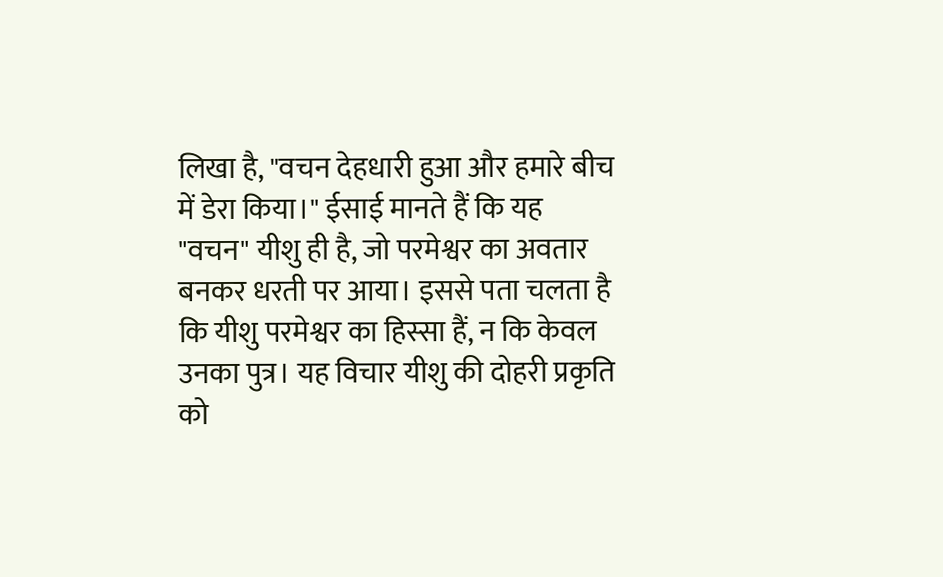लिखा है, "वचन देहधारी हुआ और हमारे बीच में डेरा किया।" ईसाई मानते हैं कि यह "वचन" यीशु ही है, जो परमेश्वर का अवतार बनकर धरती पर आया। इससे पता चलता है कि यीशु परमेश्वर का हिस्सा हैं, न कि केवल उनका पुत्र। यह विचार यीशु की दोहरी प्रकृति को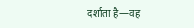दर्शाता है—वह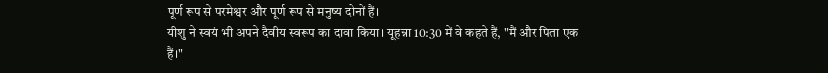पूर्ण रूप से परमेश्वर और पूर्ण रूप से मनुष्य दोनों हैं।
यीशु ने स्वयं भी अपने दैवीय स्वरूप का दावा किया। यूहन्ना 10:30 में वे कहते हैं, "मैं और पिता एक हैं।"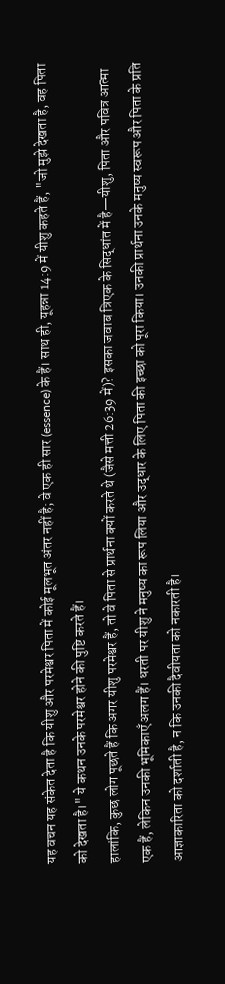यह वचन यह संकेत देता है कि यीशु और परमेश्वर पिता में कोई मूलभूत अंतर नहीं है; वे एक ही सार (essence) के हैं। साथ ही, यूहन्ना 14:9 में यीशु कहते हैं, "जो मुझे देखता है, वह पिता को देखता है।" ये कथन उनके परमेश्वर होने की पुष्टि करते हैं।
हालांकि, कुछ लोग पूछते हैं कि अगर यीशु परमेश्वर हैं, तो वे पिता से प्रार्थना क्यों करते थे (जैसे मत्ती 26:39 में)? इसका जवाब त्रिएक के सिद्धांत में है—यीशु, पिता और पवित्र आत्मा एक हैं, लेकिन उनकी भूमिकाएँ अलग हैं। धरती पर यीशु ने मनुष्य का रूप लिया और उद्धार के लिए पिता की इच्छा को पूरा किया। उनकी प्रार्थना उनके मनुष्य स्वरूप और पिता के प्रति आज्ञाकारिता को दर्शाती है, न कि उनकी दैवीयता को नकारती है।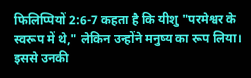फिलिप्पियों 2:6-7 कहता है कि यीशु "परमेश्वर के स्वरूप में थे," लेकिन उन्होंने मनुष्य का रूप लिया। इससे उनकी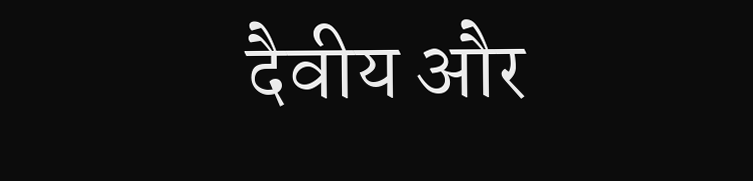दैवीय और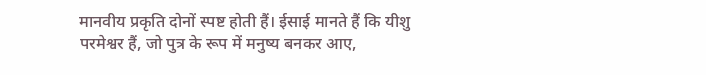मानवीय प्रकृति दोनों स्पष्ट होती हैं। ईसाई मानते हैं कि यीशु परमेश्वर हैं, जो पुत्र के रूप में मनुष्य बनकर आए,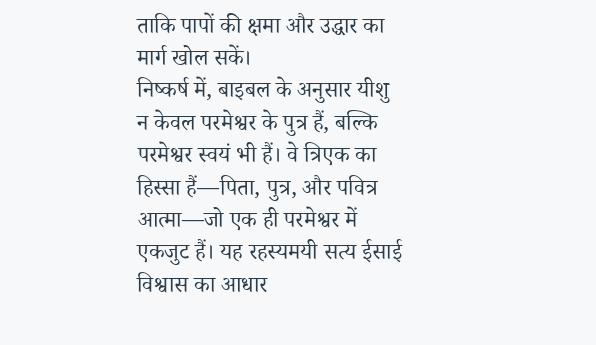ताकि पापों की क्षमा और उद्धार का मार्ग खोल सकें।
निष्कर्ष में, बाइबल के अनुसार यीशु न केवल परमेश्वर के पुत्र हैं, बल्कि परमेश्वर स्वयं भी हैं। वे त्रिएक का हिस्सा हैं—पिता, पुत्र, और पवित्र आत्मा—जो एक ही परमेश्वर में एकजुट हैं। यह रहस्यमयी सत्य ईसाई विश्वास का आधार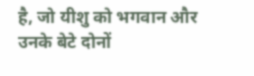है, जो यीशु को भगवान और उनके बेटे दोनों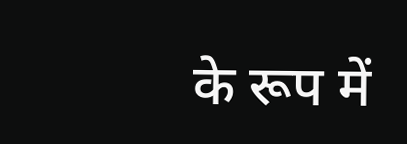के रूप में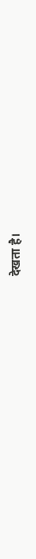देखता है।